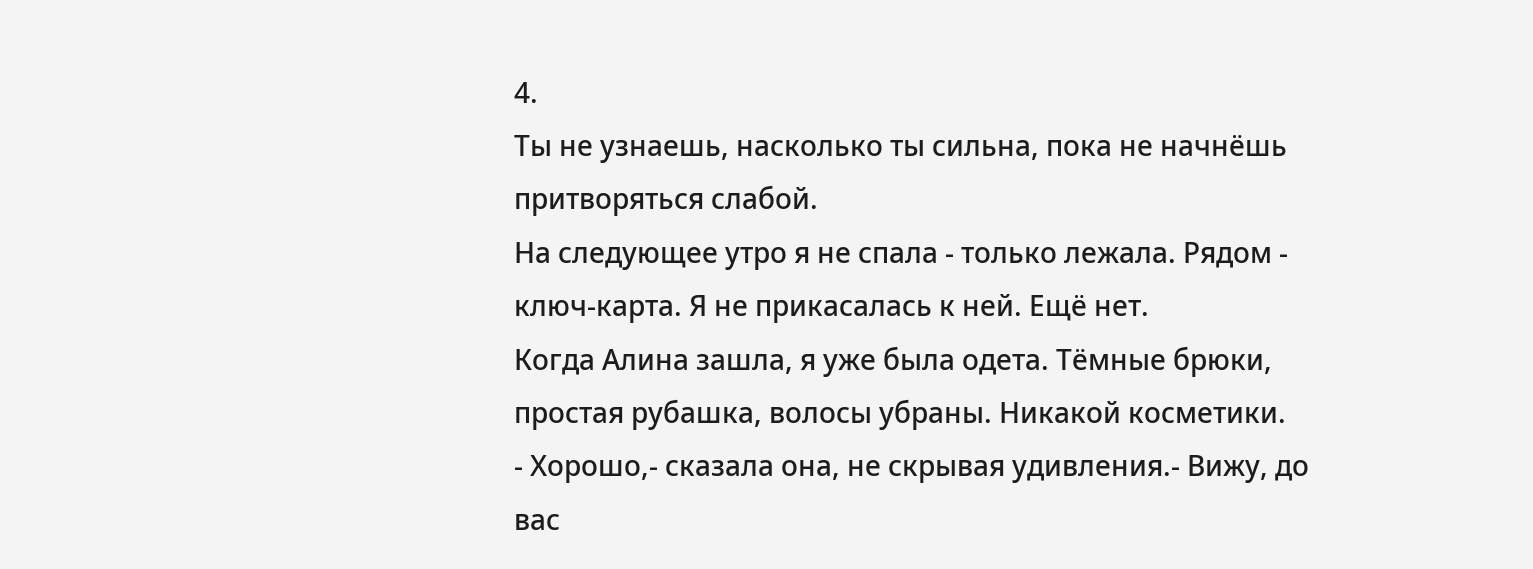4.
Ты не узнаешь, насколько ты сильна, пока не начнёшь притворяться слабой.
На следующее утро я не спала - только лежала. Рядом - ключ-карта. Я не прикасалась к ней. Ещё нет.
Когда Алина зашла, я уже была одета. Тёмные брюки, простая рубашка, волосы убраны. Никакой косметики.
- Хорошо,- сказала она, не скрывая удивления.- Вижу, до вас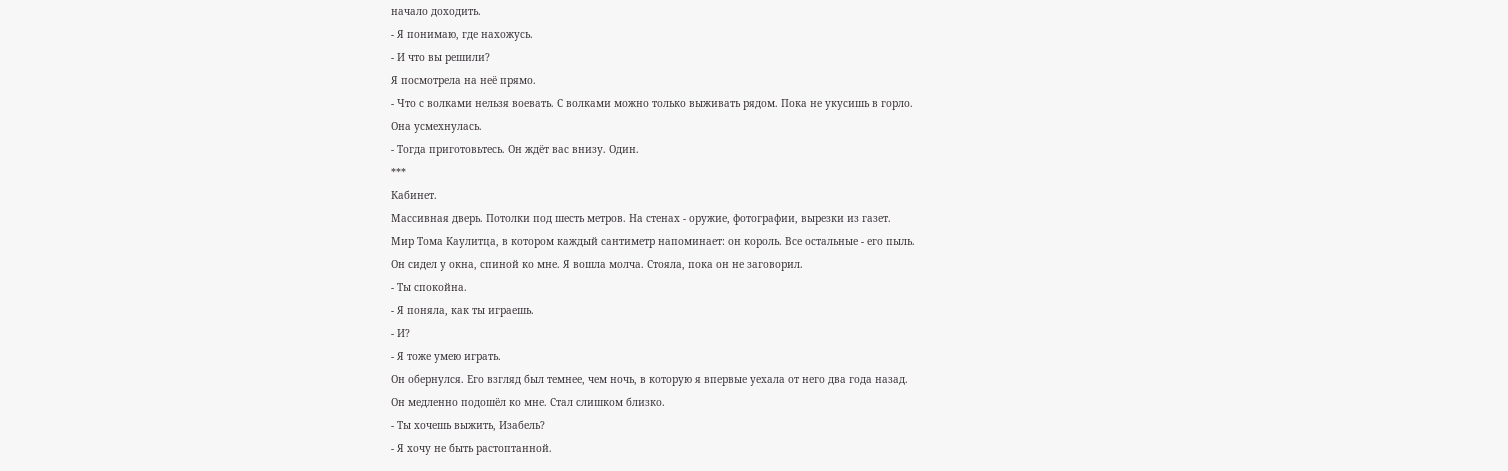начало доходить.
- Я понимаю, где нахожусь.
- И что вы решили?
Я посмотрела на неё прямо.
- Что с волками нельзя воевать. С волками можно только выживать рядом. Пока не укусишь в горло.
Она усмехнулась.
- Тогда приготовьтесь. Он ждёт вас внизу. Один.
***
Кабинет.
Массивная дверь. Потолки под шесть метров. На стенах - оружие, фотографии, вырезки из газет.
Мир Тома Каулитца, в котором каждый сантиметр напоминает: он король. Все остальные - его пыль.
Он сидел у окна, спиной ко мне. Я вошла молча. Стояла, пока он не заговорил.
- Ты спокойна.
- Я поняла, как ты играешь.
- И?
- Я тоже умею играть.
Он обернулся. Его взгляд был темнее, чем ночь, в которую я впервые уехала от него два года назад.
Он медленно подошёл ко мне. Стал слишком близко.
- Ты хочешь выжить, Изабель?
- Я хочу не быть растоптанной.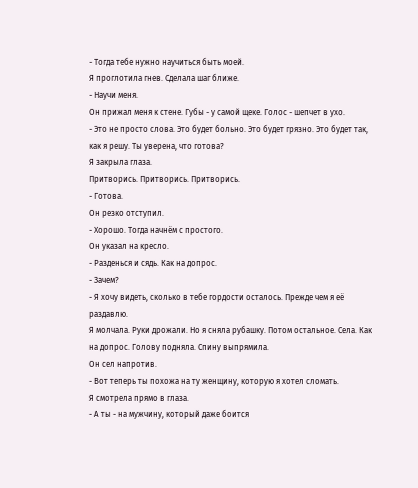- Тогда тебе нужно научиться быть моей.
Я проглотила гнев. Сделала шаг ближе.
- Научи меня.
Он прижал меня к стене. Губы - у самой щеке. Голос - шепчет в ухо.
- Это не просто слова. Это будет больно. Это будет грязно. Это будет так, как я решу. Ты уверена, что готова?
Я закрыла глаза.
Притворись. Притворись. Притворись.
- Готова.
Он резко отступил.
- Хорошо. Тогда начнём с простого.
Он указал на кресло.
- Разденься и сядь. Как на допрос.
- Зачем?
- Я хочу видеть, сколько в тебе гордости осталось. Прежде чем я её раздавлю.
Я молчала. Руки дрожали. Но я сняла рубашку. Потом остальное. Села. Как на допрос. Голову подняла. Спину выпрямила.
Он сел напротив.
- Вот теперь ты похожа на ту женщину, которую я хотел сломать.
Я смотрела прямо в глаза.
- А ты - на мужчину, который даже боится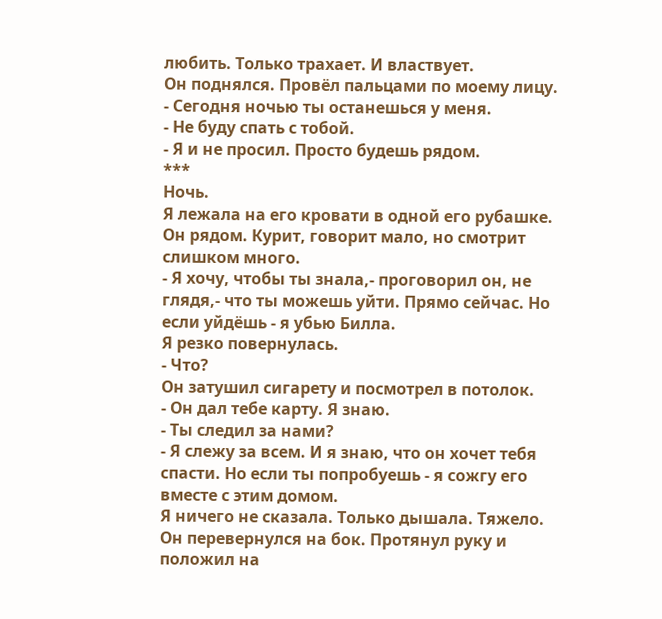любить. Только трахает. И властвует.
Он поднялся. Провёл пальцами по моему лицу.
- Сегодня ночью ты останешься у меня.
- Не буду спать с тобой.
- Я и не просил. Просто будешь рядом.
***
Ночь.
Я лежала на его кровати в одной его рубашке.
Он рядом. Курит, говорит мало, но смотрит слишком много.
- Я хочу, чтобы ты знала,- проговорил он, не глядя,- что ты можешь уйти. Прямо сейчас. Но если уйдёшь - я убью Билла.
Я резко повернулась.
- Что?
Он затушил сигарету и посмотрел в потолок.
- Он дал тебе карту. Я знаю.
- Ты следил за нами?
- Я слежу за всем. И я знаю, что он хочет тебя спасти. Но если ты попробуешь - я сожгу его вместе с этим домом.
Я ничего не сказала. Только дышала. Тяжело.
Он перевернулся на бок. Протянул руку и положил на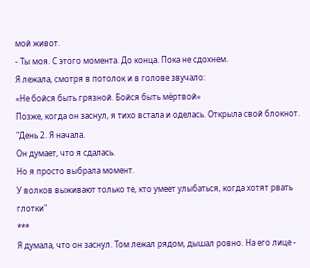мой живот.
- Ты моя. С этого момента. До конца. Пока не сдохнем.
Я лежала, смотря в потолок и в голове звучало:
«Не бойся быть грязной. Бойся быть мёртвой»
Позже, когда он заснул, я тихо встала и оделась. Открыла свой блокнот.
"День 2. Я начала.
Он думает, что я сдалась.
Но я просто выбрала момент.
У волков выживают только те, кто умеет улыбаться, когда хотят рвать глотки"
***
Я думала, что он заснул. Том лежал рядом, дышал ровно. На его лице -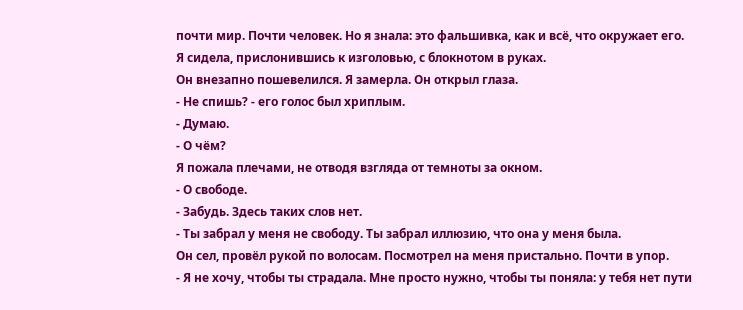почти мир. Почти человек. Но я знала: это фальшивка, как и всё, что окружает его.
Я сидела, прислонившись к изголовью, с блокнотом в руках.
Он внезапно пошевелился. Я замерла. Он открыл глаза.
- Не спишь? - его голос был хриплым.
- Думаю.
- О чём?
Я пожала плечами, не отводя взгляда от темноты за окном.
- О свободе.
- Забудь. Здесь таких слов нет.
- Ты забрал у меня не свободу. Ты забрал иллюзию, что она у меня была.
Он сел, провёл рукой по волосам. Посмотрел на меня пристально. Почти в упор.
- Я не хочу, чтобы ты страдала. Мне просто нужно, чтобы ты поняла: у тебя нет пути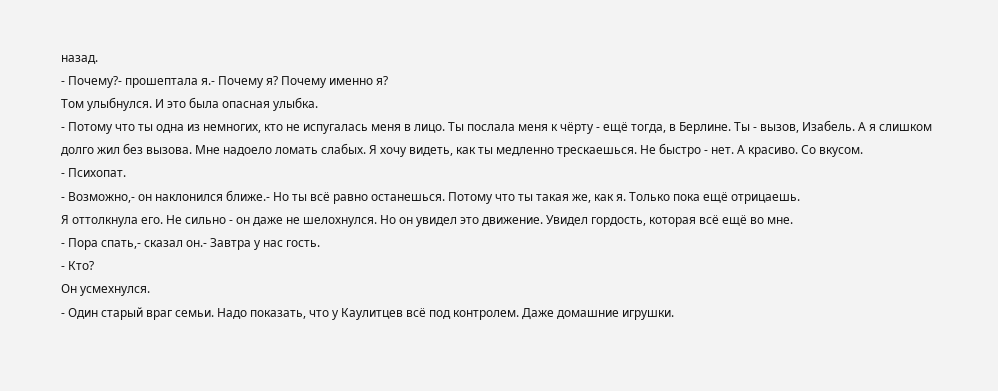назад.
- Почему?- прошептала я.- Почему я? Почему именно я?
Том улыбнулся. И это была опасная улыбка.
- Потому что ты одна из немногих, кто не испугалась меня в лицо. Ты послала меня к чёрту - ещё тогда, в Берлине. Ты - вызов, Изабель. А я слишком долго жил без вызова. Мне надоело ломать слабых. Я хочу видеть, как ты медленно трескаешься. Не быстро - нет. А красиво. Со вкусом.
- Психопат.
- Возможно,- он наклонился ближе.- Но ты всё равно останешься. Потому что ты такая же, как я. Только пока ещё отрицаешь.
Я оттолкнула его. Не сильно - он даже не шелохнулся. Но он увидел это движение. Увидел гордость, которая всё ещё во мне.
- Пора спать,- сказал он.- Завтра у нас гость.
- Кто?
Он усмехнулся.
- Один старый враг семьи. Надо показать, что у Каулитцев всё под контролем. Даже домашние игрушки.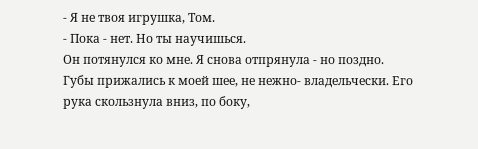- Я не твоя игрушка, Том.
- Пока - нет. Но ты научишься.
Он потянулся ко мне. Я снова отпрянула - но поздно.
Губы прижались к моей шее, не нежно- владельчески. Его рука скользнула вниз, по боку,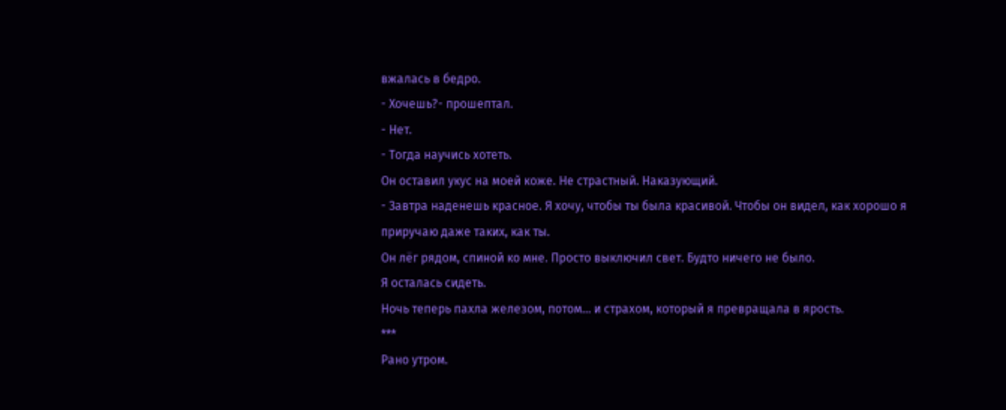вжалась в бедро.
- Хочешь?- прошептал.
- Нет.
- Тогда научись хотеть.
Он оставил укус на моей коже. Не страстный. Наказующий.
- Завтра наденешь красное. Я хочу, чтобы ты была красивой. Чтобы он видел, как хорошо я приручаю даже таких, как ты.
Он лёг рядом, спиной ко мне. Просто выключил свет. Будто ничего не было.
Я осталась сидеть.
Ночь теперь пахла железом, потом... и страхом, который я превращала в ярость.
***
Рано утром.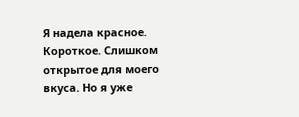Я надела красное.
Короткое. Слишком открытое для моего вкуса. Но я уже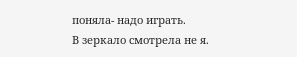поняла- надо играть.
В зеркало смотрела не я.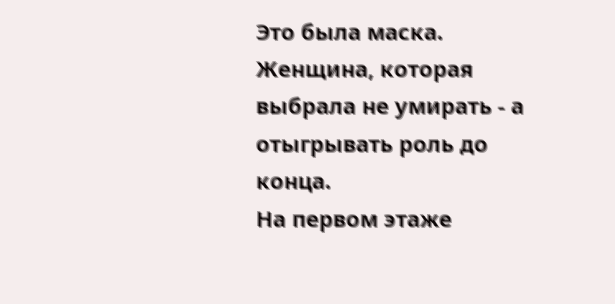Это была маска. Женщина, которая выбрала не умирать - а отыгрывать роль до конца.
На первом этаже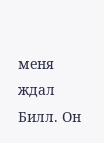меня ждал Билл. Он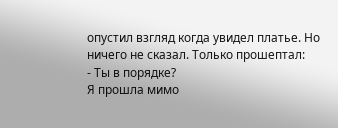опустил взгляд когда увидел платье. Но ничего не сказал. Только прошептал:
- Ты в порядке?
Я прошла мимо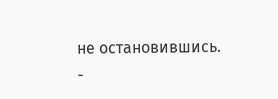не остановившись.
-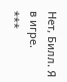Нет, Билл. Я в игре.
***